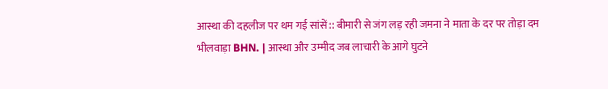आस्था की दहलीज पर थम गई सांसें:: बीमारी से जंग लड़ रही जमना ने माता के दर पर तोड़ा दम
भीलवाड़ा BHN. | आस्था और उम्मीद जब लाचारी के आगे घुटने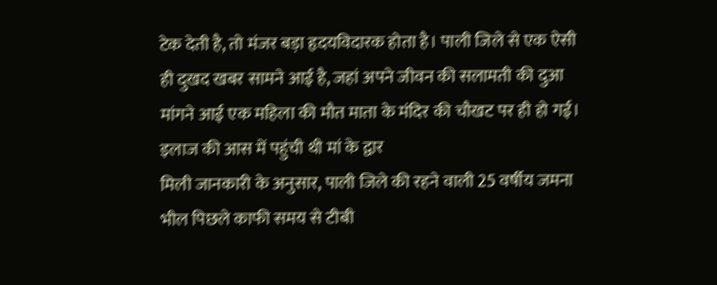टेक देती है, तो मंजर बड़ा हृदयविदारक होता है। पाली जिले से एक ऐसी ही दुखद खबर सामने आई है, जहां अपने जीवन की सलामती की दुआ मांगने आई एक महिला की मौत माता के मंदिर की चौखट पर ही हो गई।
इलाज की आस में पहुंची थी मां के द्वार
मिली जानकारी के अनुसार, पाली जिले की रहने वाली 25 वर्षीय जमना भील पिछले काफी समय से टीबी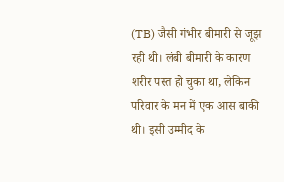(TB) जैसी गंभीर बीमारी से जूझ रही थी। लंबी बीमारी के कारण शरीर पस्त हो चुका था, लेकिन परिवार के मन में एक आस बाकी थी। इसी उम्मीद के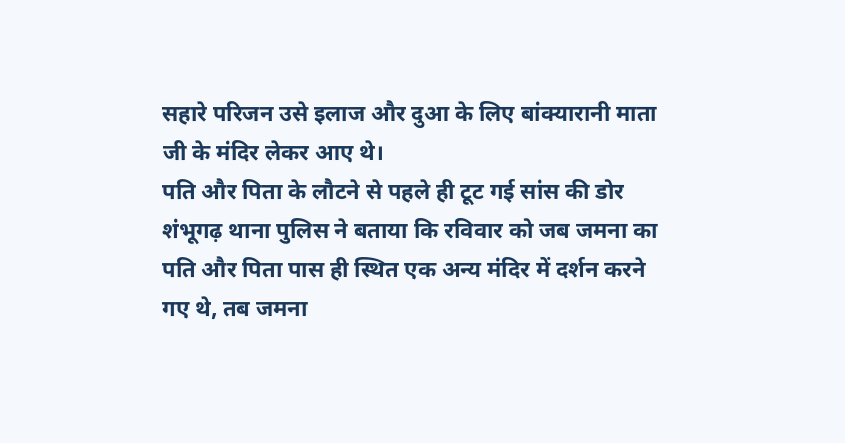सहारे परिजन उसे इलाज और दुआ के लिए बांक्यारानी माता जी के मंदिर लेकर आए थे।
पति और पिता के लौटने से पहले ही टूट गई सांस की डोर
शंभूगढ़ थाना पुलिस ने बताया कि रविवार को जब जमना का पति और पिता पास ही स्थित एक अन्य मंदिर में दर्शन करने गए थे, तब जमना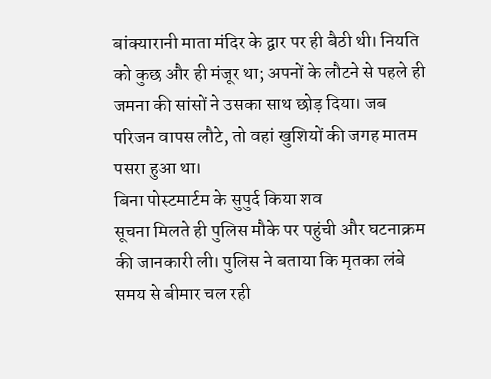बांक्यारानी माता मंदिर के द्वार पर ही बैठी थी। नियति को कुछ और ही मंजूर था; अपनों के लौटने से पहले ही जमना की सांसों ने उसका साथ छोड़ दिया। जब परिजन वापस लौटे, तो वहां खुशियों की जगह मातम पसरा हुआ था।
बिना पोस्टमार्टम के सुपुर्द किया शव
सूचना मिलते ही पुलिस मौके पर पहुंची और घटनाक्रम की जानकारी ली। पुलिस ने बताया कि मृतका लंबे समय से बीमार चल रही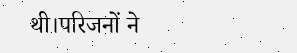थी।परिजनों ने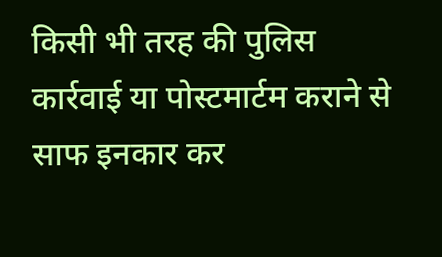किसी भी तरह की पुलिस कार्रवाई या पोस्टमार्टम कराने से साफ इनकार कर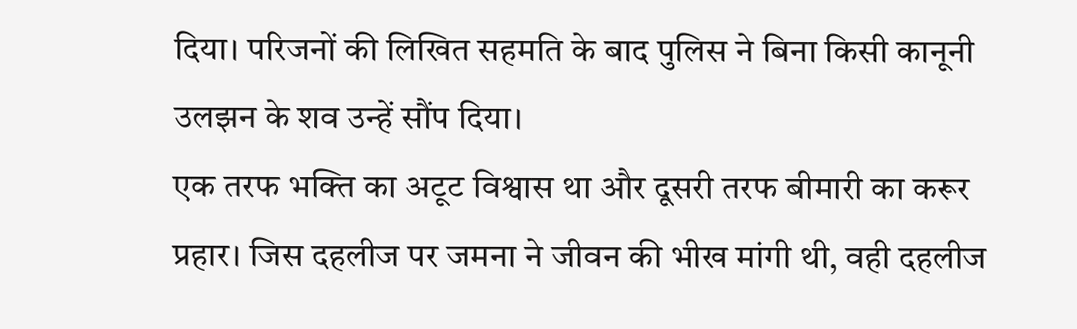दिया। परिजनों की लिखित सहमति के बाद पुलिस ने बिना किसी कानूनी उलझन के शव उन्हें सौंप दिया।
एक तरफ भक्ति का अटूट विश्वास था और दूसरी तरफ बीमारी का करूर प्रहार। जिस दहलीज पर जमना ने जीवन की भीख मांगी थी, वही दहलीज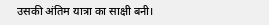उसकी अंतिम यात्रा का साक्षी बनी।